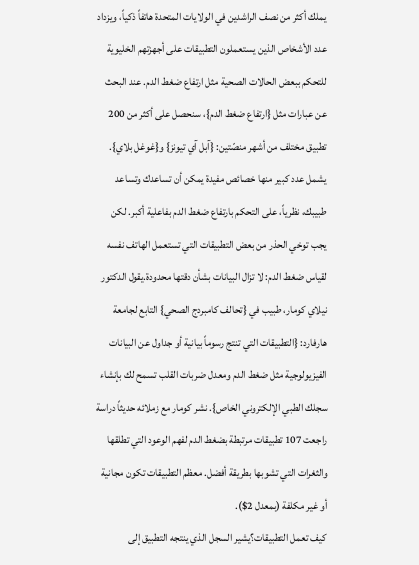يملك أكثر من نصف الراشدين في الولايات المتحدة هاتفاً ذكياً، ويزداد عدد الأشخاص الذين يستعملون التطبيقات على أجهزتهم الخليوية للتحكم ببعض الحالات الصحية مثل ارتفاع ضغط الدم. عند البحث عن عبارات مثل {ارتفاع ضغط الدم}، سنحصل على أكثر من 200 تطبيق مختلف من أشهر منصّتين: {آبل آي تيونز} و{غوغل بلاي}. يشمل عدد كبير منها خصائص مفيدة يمكن أن تساعدك وتساعد طبيبك، نظرياً، على التحكم بارتفاع ضغط الدم بفاعلية أكبر. لكن يجب توخي الحذر من بعض التطبيقات التي تستعمل الهاتف نفسه لقياس ضغط الدم: لا تزال البيانات بشأن دقتها محدودة.يقول الدكتور نيلاي كومار، طبيب في {تحالف كامبردج الصحي} التابع لجامعة هارفارد: {التطبيقات التي تنتج رسوماً بيانية أو جداول عن البيانات الفيزيولوجية مثل ضغط الدم ومعدل ضربات القلب تسمح لك بإنشاء سجلك الطبي الإلكتروني الخاص}. نشر كومار مع زملائه حديثاً دراسة راجعت 107 تطبيقات مرتبطة بضغط الدم لفهم الوعود التي تطلقها والثغرات التي تشوبها بطريقة أفضل. معظم التطبيقات تكون مجانية أو غير مكلفة (بمعدل 2$).
كيف تعمل التطبيقات؟يشير السجل الذي ينتجه التطبيق إلى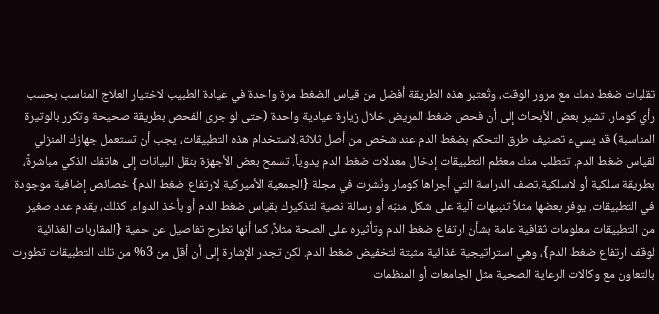تقلبات ضغط دمك مع مرور الوقت، وتُعتبر هذه الطريقة أفضل من قياس الضغط مرة واحدة في عيادة الطبيب لاختيار العلاج المناسب بحسب رأي كومار. تشير بعض الأبحاث إلى أن فحص ضغط المريض خلال زيارة عيادية واحدة (حتى لو جرى الفحص بطريقة صحيحة وتكرر بالوتيرة المناسبة) قد يسيء تصنيف طرق التحكم بضغط الدم عند شخص من أصل ثلاثة.لاستخدام هذه التطبيقات، يجب أن تستعمل جهازك المنزلي لقياس ضغط الدم. تتطلب منك معظم التطبيقات إدخال معدلات ضغط الدم يدوياً. تسمح بعض الأجهزة بنقل البيانات إلى هاتفك الذكي مباشرةً، بطريقة سلكية أو لاسلكية.تصف الدراسة التي أجراها كومار ونُشرت في مجلة {الجمعية الأميركية لارتفاع ضغط الدم} خصائص إضافية موجودة في التطبيقات. يوفر بعضها مثلاً تنبيهات آلية على شكل منبّه أو رسالة نصية لتذكيرك بقياس ضغط الدم أو بأخذ الدواء. كذلك، يقدم عدد صغير من التطبيقات معلومات ثقافية عامة بشأن ارتفاع ضغط الدم وتأثيره على الصحة مثلاً، كما أنها تطرح تفاصيل عن حمية {المقاربات الغذائية لوقف ارتفاع ضغط الدم}، وهي استراتيجية غذائية مثبتة لتخفيض ضغط الدم. لكن تجدر الإشارة إلى أن أقل من 3% من تلك التطبيقات تطورت بالتعاون مع وكالات الرعاية الصحية مثل الجامعات أو المنظمات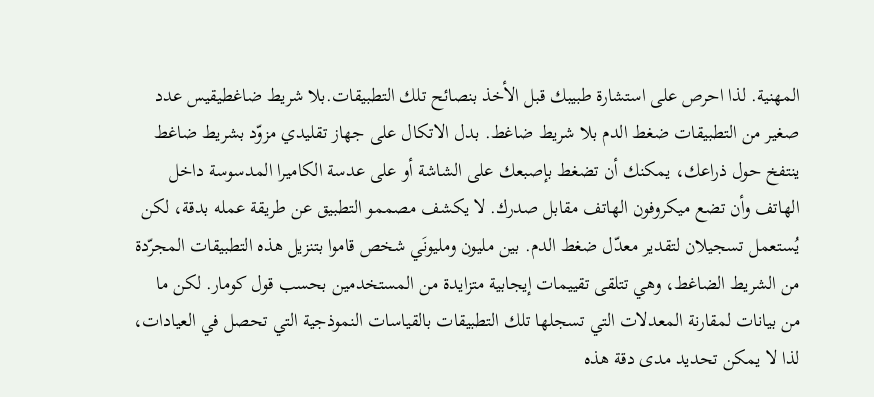المهنية. لذا احرص على استشارة طبيبك قبل الأخذ بنصائح تلك التطبيقات.بلا شريط ضاغطيقيس عدد صغير من التطبيقات ضغط الدم بلا شريط ضاغط. بدل الاتكال على جهاز تقليدي مزوّد بشريط ضاغط ينتفخ حول ذراعك، يمكنك أن تضغط بإصبعك على الشاشة أو على عدسة الكاميرا المدسوسة داخل الهاتف وأن تضع ميكروفون الهاتف مقابل صدرك. لا يكشف مصممو التطبيق عن طريقة عمله بدقة، لكن يُستعمل تسجيلان لتقدير معدّل ضغط الدم. بين مليون ومليونَي شخص قاموا بتنزيل هذه التطبيقات المجرّدة من الشريط الضاغط، وهي تتلقى تقييمات إيجابية متزايدة من المستخدمين بحسب قول كومار. لكن ما من بيانات لمقارنة المعدلات التي تسجلها تلك التطبيقات بالقياسات النموذجية التي تحصل في العيادات، لذا لا يمكن تحديد مدى دقة هذه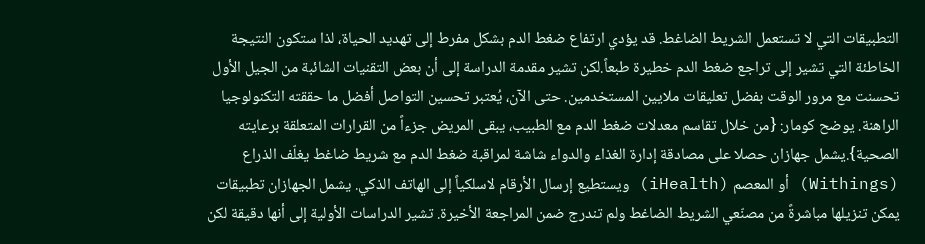التطبيقات التي لا تستعمل الشريط الضاغط. قد يؤدي ارتفاع ضغط الدم بشكل مفرط إلى تهديد الحياة، لذا ستكون النتيجة الخاطئة التي تشير إلى تراجع ضغط الدم خطيرة طبعاً.لكن تشير مقدمة الدراسة إلى أن بعض التقنيات الشائبة من الجيل الأول تحسنت مع مرور الوقت بفضل تعليقات ملايين المستخدمين. حتى الآن، يُعتبر تحسين التواصل أفضل ما حققته التكنولوجيا الراهنة. يوضح كومار: {من خلال تقاسم معدلات ضغط الدم مع الطبيب، يبقى المريض جزءاً من القرارات المتعلقة برعايته الصحية}.يشمل جهازان حصلا على مصادقة إدارة الغذاء والدواء شاشة لمراقبة ضغط الدم مع شريط ضاغط يغلّف الذراع (Withings) أو المعصم (iHealth) ويستطيع إرسال الأرقام لاسلكياً إلى الهاتف الذكي. يشمل الجهازان تطبيقات يمكن تنزيلها مباشرةً من مصنّعي الشريط الضاغط ولم تندرج ضمن المراجعة الأخيرة. تشير الدراسات الأولية إلى أنها دقيقة لكن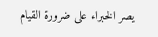يصر الخبراء على ضرورة القيام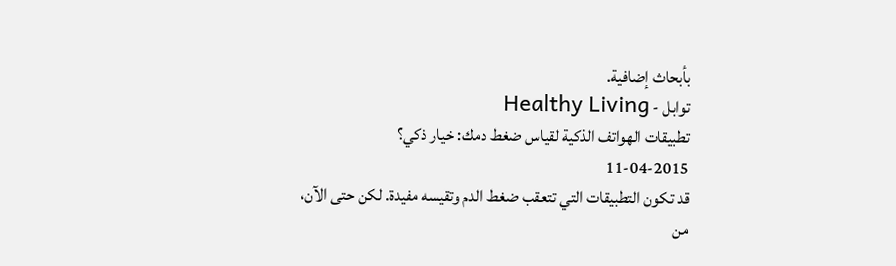بأبحاث إضافية.
توابل - Healthy Living
تطبيقات الهواتف الذكية لقياس ضغط دمك: خيار ذكي؟
11-04-2015
قد تكون التطبيقات التي تتعقب ضغط الدم وتقيسه مفيدة. لكن حتى الآن، من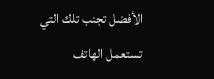الأفضل تجنب تلك التي تستعمل الهاتف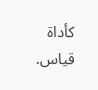كأداة قياس.